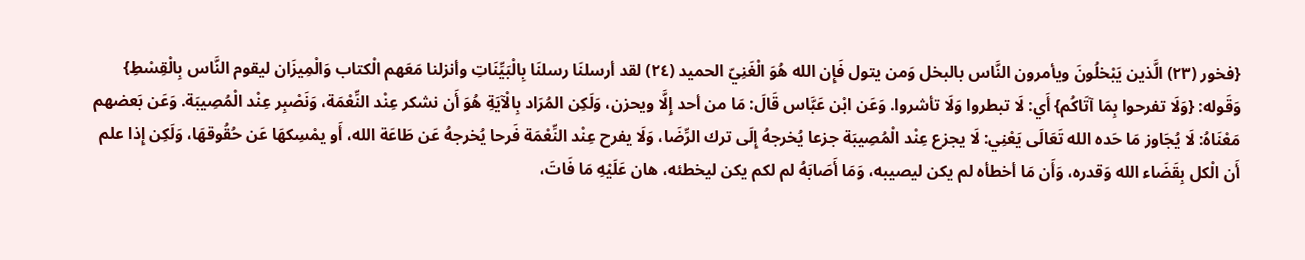{فخور (٢٣) الَّذين يَبْخلُونَ ويأمرون النَّاس بالبخل وَمن يتول فَإِن الله هُوَ الْغَنِيّ الحميد (٢٤) لقد أرسلنَا رسلنَا بِالْبَيِّنَاتِ وأنزلنا مَعَهم الْكتاب وَالْمِيزَان ليقوم النَّاس بِالْقِسْطِ}
وَقَوله: {وَلَا تفرحوا بِمَا آتَاكُم} أَي: لَا تبطروا وَلَا تأشروا. وَعَن ابْن عَبَّاس قَالَ: مَا من أحد إِلَّا ويحزن، وَلَكِن المُرَاد بِالْآيَةِ هُوَ أَن نشكر عِنْد النِّعْمَة، وَنَصْبِر عِنْد الْمُصِيبَة. وَعَن بَعضهم مَعْنَاهُ: لَا يُجَاوز مَا حَده الله تَعَالَى يَعْنِي: لَا يجزع عِنْد الْمُصِيبَة جزعا يُخرجهُ إِلَى ترك الرِّضَا، وَلَا يفرح عِنْد النِّعْمَة فَرحا يُخرجهُ عَن طَاعَة الله، أَو يمْسِكهَا عَن حُقُوقهَا، وَلَكِن إِذا علم أَن الْكل بِقَضَاء الله وَقدره، وَأَن مَا أخطأه لم يكن ليصيبه، وَمَا أَصَابَهُ لم لكم يكن ليخطئه، هان عَلَيْهِ مَا فَاتَ،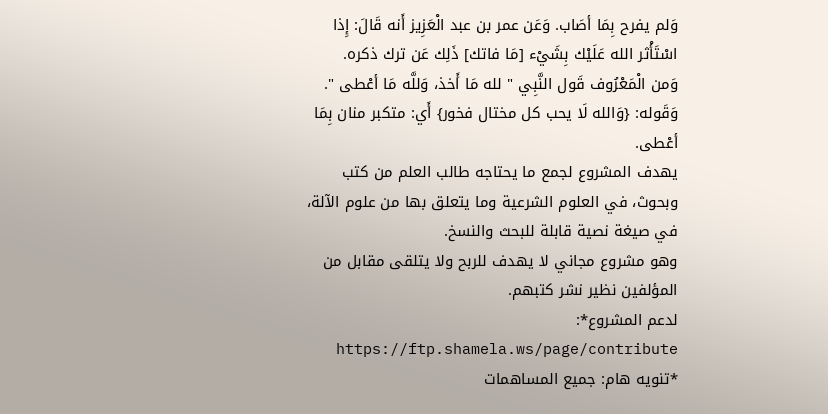وَلم يفرح بِمَا أصَاب. وَعَن عمر بن عبد الْعَزِيز أَنه قَالَ: إِذا اسْتَأْثر الله عَلَيْك بِشَيْء [مَا فاتك] ذَلِك عَن ترك ذكره.
وَمن الْمَعْرُوف قَول النَّبِي " لله مَا أَخذ، وَللَّه مَا أعْطى ".
وَقَوله: {وَالله لَا يحب كل مختال فخور} أَي: متكبر منان بِمَا أعْطى.
يهدف المشروع لجمع ما يحتاجه طالب العلم من كتب وبحوث، في العلوم الشرعية وما يتعلق بها من علوم الآلة، في صيغة نصية قابلة للبحث والنسخ.
وهو مشروع مجاني لا يهدف للربح ولا يتلقى مقابل من المؤلفين نظير نشر كتبهم.
لدعم المشروع*: https://ftp.shamela.ws/page/contribute
*تنويه هام: جميع المساهمات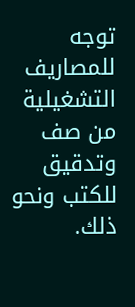توجه للمصاريف التشغيلية من صف وتدقيق للكتب ونحو ذلك.